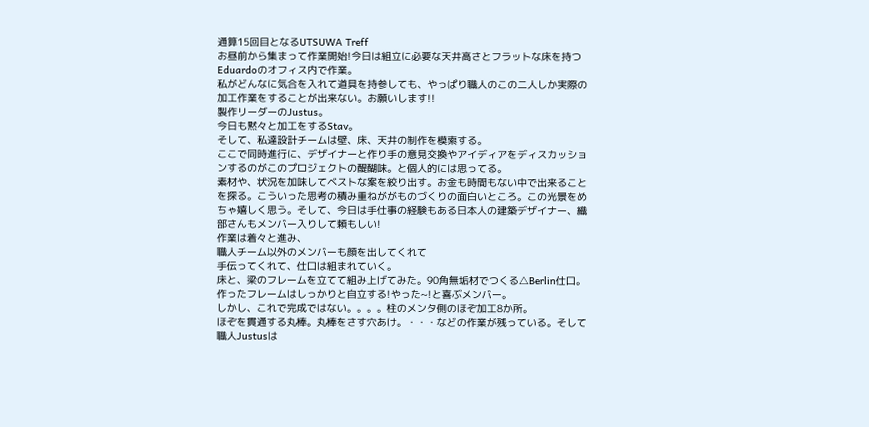通算15回目となるUTSUWA Treff
お昼前から集まって作業開始!今日は組立に必要な天井高さとフラットな床を持つEduardoのオフィス内で作業。
私がどんなに気合を入れて道具を持参しても、やっぱり職人のこの二人しか実際の加工作業をすることが出来ない。お願いします!!
製作リーダーのJustus。
今日も黙々と加工をするStav。
そして、私達設計チームは壁、床、天井の制作を模索する。
ここで同時進行に、デザイナーと作り手の意見交換やアイディアをディスカッションするのがこのプロジェクトの醍醐味。と個人的には思ってる。
素材や、状況を加味してベストな案を絞り出す。お金も時間もない中で出来ることを探る。こういった思考の積み重ねががものづくりの面白いところ。この光景をめちゃ嬉しく思う。そして、今日は手仕事の経験もある日本人の建築デザイナー、織部さんもメンバー入りして頼もしい!
作業は着々と進み、
職人チーム以外のメンバーも顔を出してくれて
手伝ってくれて、仕口は組まれていく。
床と、梁のフレームを立てて組み上げてみた。90角無垢材でつくる△Berlin仕口。作ったフレームはしっかりと自立する!やった~!と喜ぶメンバー。
しかし、これで完成ではない。。。。柱のメンタ側のほぞ加工8か所。
ほぞを貫通する丸棒。丸棒をさす穴あけ。・・・などの作業が残っている。そして職人Justusは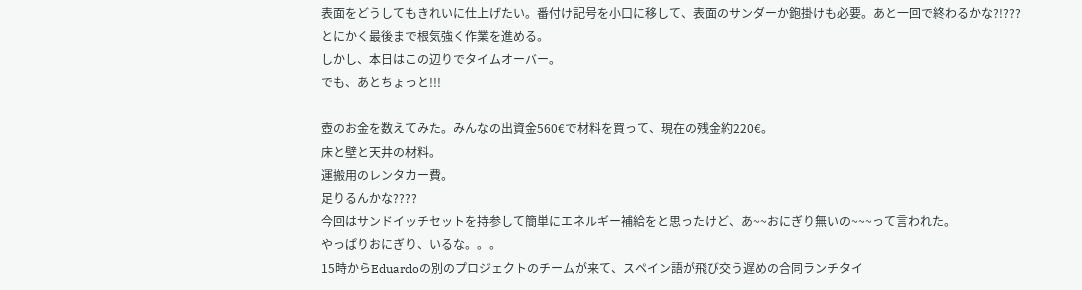表面をどうしてもきれいに仕上げたい。番付け記号を小口に移して、表面のサンダーか鉋掛けも必要。あと一回で終わるかな?!???
とにかく最後まで根気強く作業を進める。
しかし、本日はこの辺りでタイムオーバー。
でも、あとちょっと!!!

壺のお金を数えてみた。みんなの出資金560€で材料を買って、現在の残金約220€。
床と壁と天井の材料。
運搬用のレンタカー費。
足りるんかな????
今回はサンドイッチセットを持参して簡単にエネルギー補給をと思ったけど、あ~~おにぎり無いの~~~って言われた。
やっぱりおにぎり、いるな。。。
15時からEduardoの別のプロジェクトのチームが来て、スペイン語が飛び交う遅めの合同ランチタイ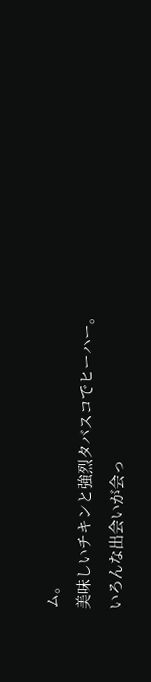ム。
美味しいチキンと強烈タバスコでヒーハー。
いろんな出会いが会っ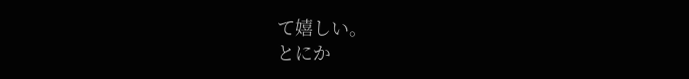て嬉しい。
とにか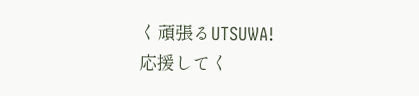く頑張るUTSUWA!
応援してく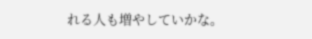れる人も増やしていかな。